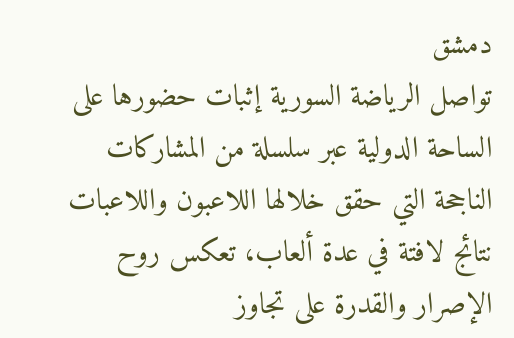دمشق
تواصل الرياضة السورية إثبات حضورها على الساحة الدولية عبر سلسلة من المشاركات الناجحة التي حقق خلالها اللاعبون واللاعبات نتائج لافتة في عدة ألعاب، تعكس روح الإصرار والقدرة على تجاوز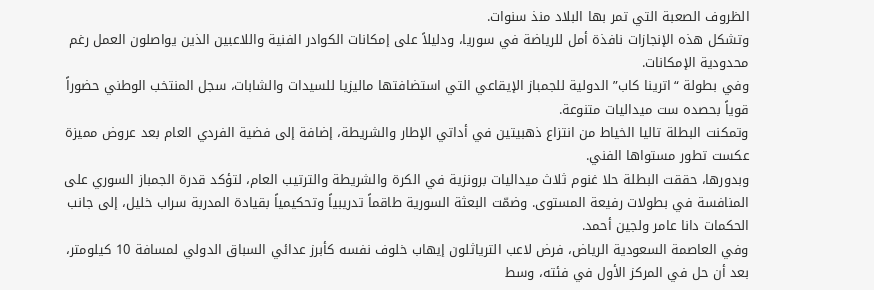الظروف الصعبة التي تمر بها البلاد منذ سنوات.
وتشكل هذه الإنجازات نافذة أمل للرياضة في سوريا، ودليلاً على إمكانات الكوادر الفنية واللاعبين الذين يواصلون العمل رغم محدودية الإمكانات.
وفي بطولة “اترينا كاب” الدولية للجمباز الإيقاعي التي استضافتها ماليزيا للسيدات والشابات، سجل المنتخب الوطني حضوراً قوياً بحصده ست ميداليات متنوعة.
وتمكنت البطلة تاليا الخياط من انتزاع ذهبيتين في أداتي الإطار والشريطة، إضافة إلى فضية الفردي العام بعد عروض مميزة عكست تطور مستواها الفني.
وبدورها، حققت البطلة حلا غنوم ثلاث ميداليات برونزية في الكرة والشريطة والترتيب العام، لتؤكد قدرة الجمباز السوري على المنافسة في بطولات رفيعة المستوى. وضمّت البعثة السورية طاقماً تدريبياً وتحكيمياً بقيادة المدربة سراب خليل، إلى جانب الحكمات دانا عامر ولجين أحمد.
وفي العاصمة السعودية الرياض، فرض لاعب الترياثلون إيهاب خلوف نفسه كأبرز عدائي السباق الدولي لمسافة 10 كيلومتر، بعد أن حل في المركز الأول في فئته، وسط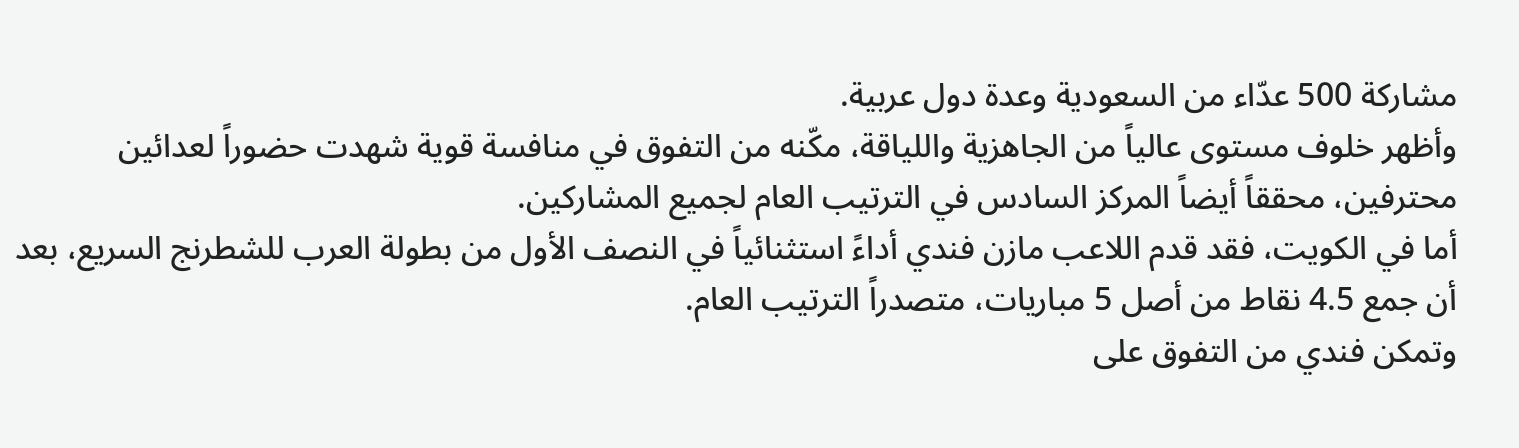مشاركة 500 عدّاء من السعودية وعدة دول عربية.
وأظهر خلوف مستوى عالياً من الجاهزية واللياقة، مكّنه من التفوق في منافسة قوية شهدت حضوراً لعدائين محترفين، محققاً أيضاً المركز السادس في الترتيب العام لجميع المشاركين.
أما في الكويت، فقد قدم اللاعب مازن فندي أداءً استثنائياً في النصف الأول من بطولة العرب للشطرنج السريع، بعد أن جمع 4.5 نقاط من أصل 5 مباريات، متصدراً الترتيب العام.
وتمكن فندي من التفوق على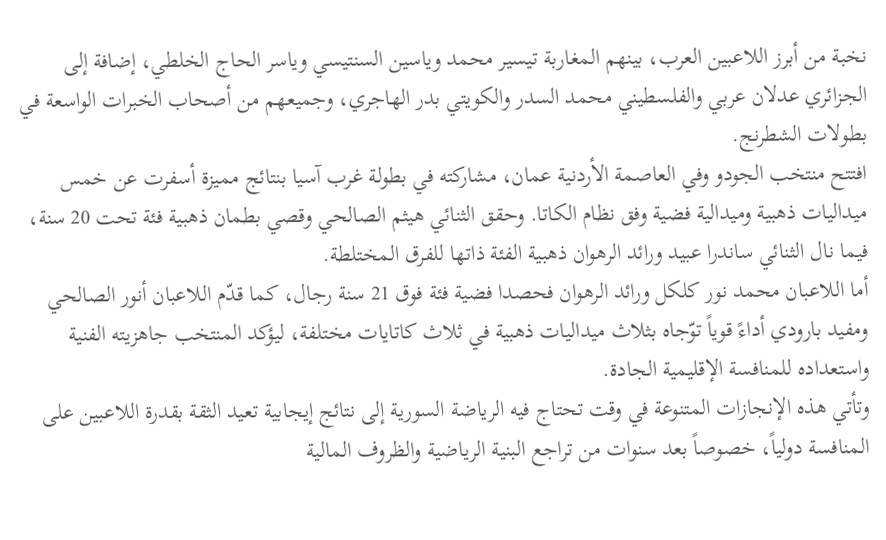نخبة من أبرز اللاعبين العرب، بينهم المغاربة تيسير محمد وياسين السنتيسي وياسر الحاج الخلطي، إضافة إلى الجزائري عدلان عربي والفلسطيني محمد السدر والكويتي بدر الهاجري، وجميعهم من أصحاب الخبرات الواسعة في بطولات الشطرنج.
افتتح منتخب الجودو وفي العاصمة الأردنية عمان، مشاركته في بطولة غرب آسيا بنتائج مميزة أسفرت عن خمس ميداليات ذهبية وميدالية فضية وفق نظام الكاتا. وحقق الثنائي هيثم الصالحي وقصي بطمان ذهبية فئة تحت 20 سنة، فيما نال الثنائي ساندرا عبيد ورائد الرهوان ذهبية الفئة ذاتها للفرق المختلطة.
أما اللاعبان محمد نور كلكل ورائد الرهوان فحصدا فضية فئة فوق 21 سنة رجال، كما قدّم اللاعبان أنور الصالحي ومفيد بارودي أداءً قوياً توّجاه بثلاث ميداليات ذهبية في ثلاث كاتايات مختلفة، ليؤكد المنتخب جاهزيته الفنية واستعداده للمنافسة الإقليمية الجادة.
وتأتي هذه الإنجازات المتنوعة في وقت تحتاج فيه الرياضة السورية إلى نتائج إيجابية تعيد الثقة بقدرة اللاعبين على المنافسة دولياً، خصوصاً بعد سنوات من تراجع البنية الرياضية والظروف المالية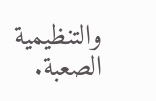والتنظيمية الصعبة.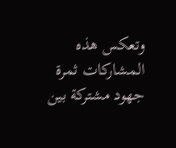وتعكس هذه المشاركات ثمرة جهود مشتركة بين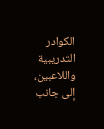الكوادر التدريبية واللاعبين، إلى جانب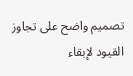تصميم واضح على تجاوز القيود لإبقاء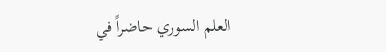العلم السوري حاضراً في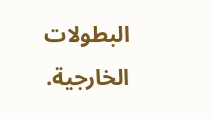البطولات الخارجية.